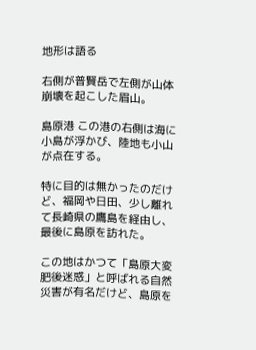地形は語る

右側が普賢岳で左側が山体崩壊を起こした眉山。

島原港 この港の右側は海に小島が浮かび、陸地も小山が点在する。

特に目的は無かったのだけど、福岡や日田、少し離れて長崎県の鷹島を経由し、最後に島原を訪れた。

この地はかつて「島原大変肥後迷惑」と呼ばれる自然災害が有名だけど、島原を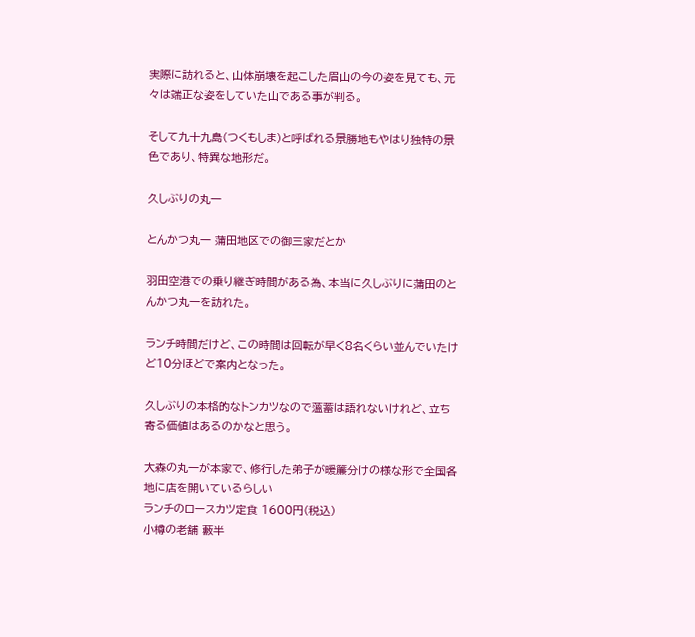実際に訪れると、山体崩壊を起こした眉山の今の姿を見ても、元々は端正な姿をしていた山である事が判る。

そして九十九島(つくもしま)と呼ばれる景勝地もやはり独特の景色であり、特異な地形だ。

久しぶりの丸一

とんかつ丸一 蒲田地区での御三家だとか

羽田空港での乗り継ぎ時間がある為、本当に久しぶりに蒲田のとんかつ丸一を訪れた。

ランチ時間だけど、この時間は回転が早く8名くらい並んでいたけど10分ほどで案内となった。

久しぶりの本格的なトンカツなので薀蓄は語れないけれど、立ち寄る価値はあるのかなと思う。

大森の丸一が本家で、修行した弟子が暖簾分けの様な形で全国各地に店を開いているらしい
ランチのロースカツ定食 1600円(税込)
小樽の老舗 藪半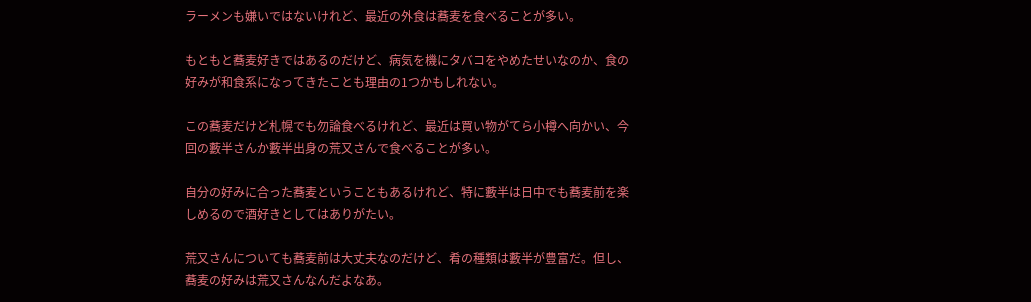ラーメンも嫌いではないけれど、最近の外食は蕎麦を食べることが多い。

もともと蕎麦好きではあるのだけど、病気を機にタバコをやめたせいなのか、食の好みが和食系になってきたことも理由の1つかもしれない。

この蕎麦だけど札幌でも勿論食べるけれど、最近は買い物がてら小樽へ向かい、今回の藪半さんか藪半出身の荒又さんで食べることが多い。

自分の好みに合った蕎麦ということもあるけれど、特に藪半は日中でも蕎麦前を楽しめるので酒好きとしてはありがたい。

荒又さんについても蕎麦前は大丈夫なのだけど、肴の種類は藪半が豊富だ。但し、蕎麦の好みは荒又さんなんだよなあ。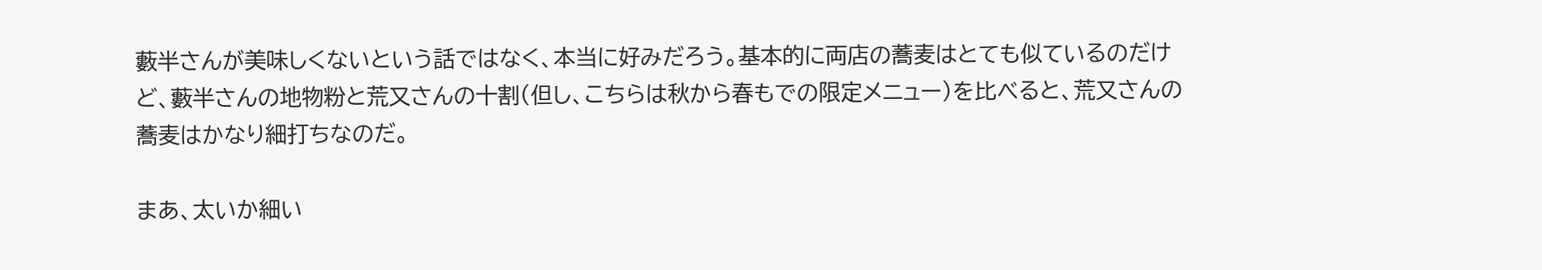藪半さんが美味しくないという話ではなく、本当に好みだろう。基本的に両店の蕎麦はとても似ているのだけど、藪半さんの地物粉と荒又さんの十割(但し、こちらは秋から春もでの限定メニュー)を比べると、荒又さんの蕎麦はかなり細打ちなのだ。

まあ、太いか細い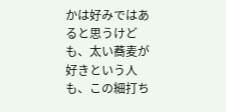かは好みではあると思うけども、太い蕎麦が好きという人も、この細打ち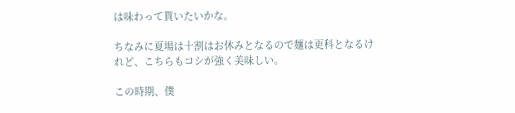は味わって貰いたいかな。

ちなみに夏場は十割はお休みとなるので麺は更科となるけれど、こちらもコシが強く美味しい。

この時期、僕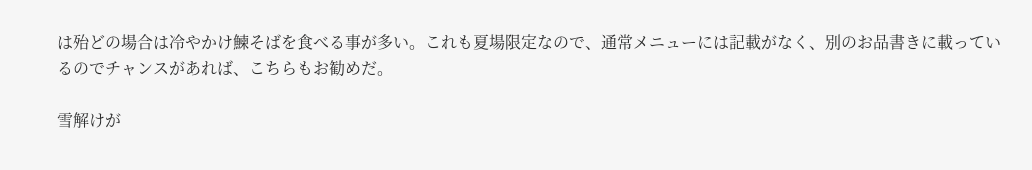は殆どの場合は冷やかけ鰊そばを食べる事が多い。これも夏場限定なので、通常メニューには記載がなく、別のお品書きに載っているのでチャンスがあれば、こちらもお勧めだ。

雪解けが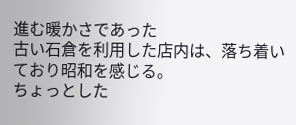進む暖かさであった
古い石倉を利用した店内は、落ち着いており昭和を感じる。
ちょっとした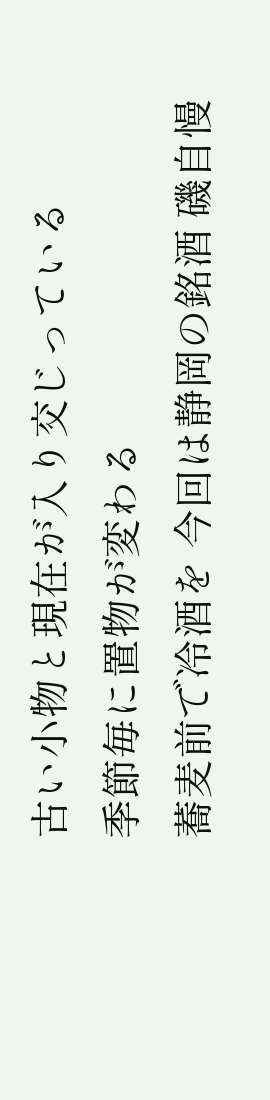古い小物と現在が入り交じっている
季節毎に置物が変わる
蕎麦前で冷酒を 今回は静岡の銘酒 磯自慢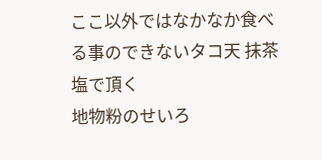ここ以外ではなかなか食べる事のできないタコ天 抹茶塩で頂く
地物粉のせいろ